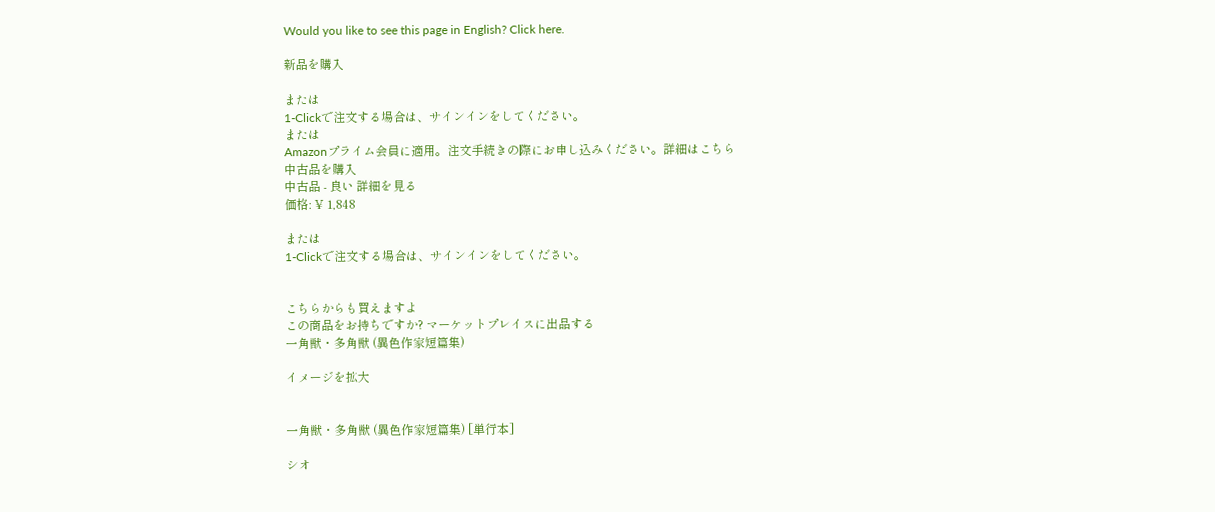Would you like to see this page in English? Click here.

新品を購入

または
1-Clickで注文する場合は、サインインをしてください。
または
Amazonプライム会員に適用。注文手続きの際にお申し込みください。詳細はこちら
中古品を購入
中古品 - 良い 詳細を見る
価格: ¥ 1,848

または
1-Clickで注文する場合は、サインインをしてください。


こちらからも買えますよ
この商品をお持ちですか? マーケットプレイスに出品する
一角獣・多角獣 (異色作家短篇集)

イメージを拡大


一角獣・多角獣 (異色作家短篇集) [単行本]

シオ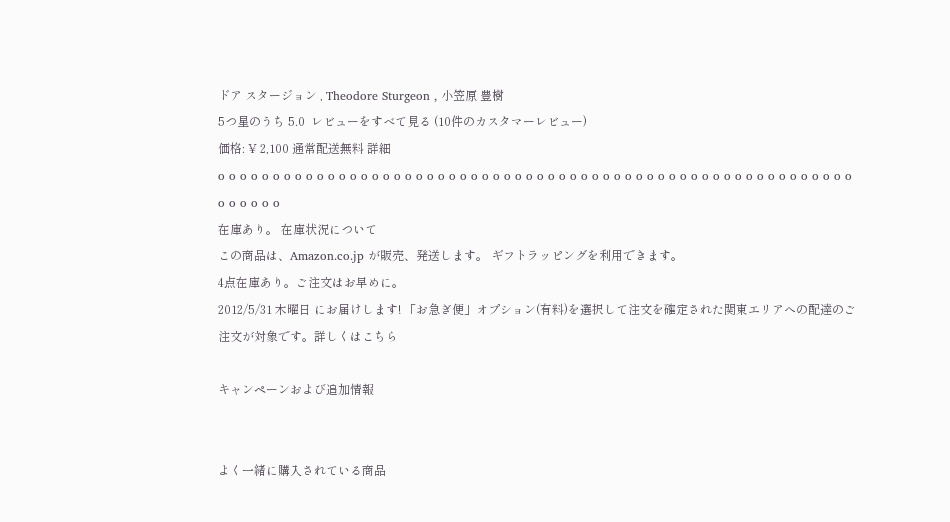ドア スタージョン , Theodore Sturgeon , 小笠原 豊樹
5つ星のうち 5.0  レビューをすべて見る (10件のカスタマーレビュー)
価格: ¥ 2,100 通常配送無料 詳細
o o o o o o o o o o o o o o o o o o o o o o o o o o o o o o o o o o o o o o o o o o o o o o o o o o o o o o o o o o o o o o o o
在庫あり。 在庫状況について
この商品は、Amazon.co.jp が販売、発送します。 ギフトラッピングを利用できます。
4点在庫あり。ご注文はお早めに。
2012/5/31 木曜日 にお届けします! 「お急ぎ便」オプション(有料)を選択して注文を確定された関東エリアへの配達のご注文が対象です。詳しくはこちら

キャンペーンおよび追加情報


よく一緒に購入されている商品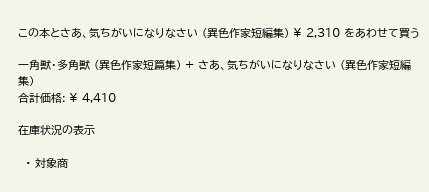この本とさあ、気ちがいになりなさい (異色作家短編集) ¥ 2,310 をあわせて買う

一角獣・多角獣 (異色作家短篇集) + さあ、気ちがいになりなさい (異色作家短編集)
合計価格: ¥ 4,410

在庫状況の表示

  • 対象商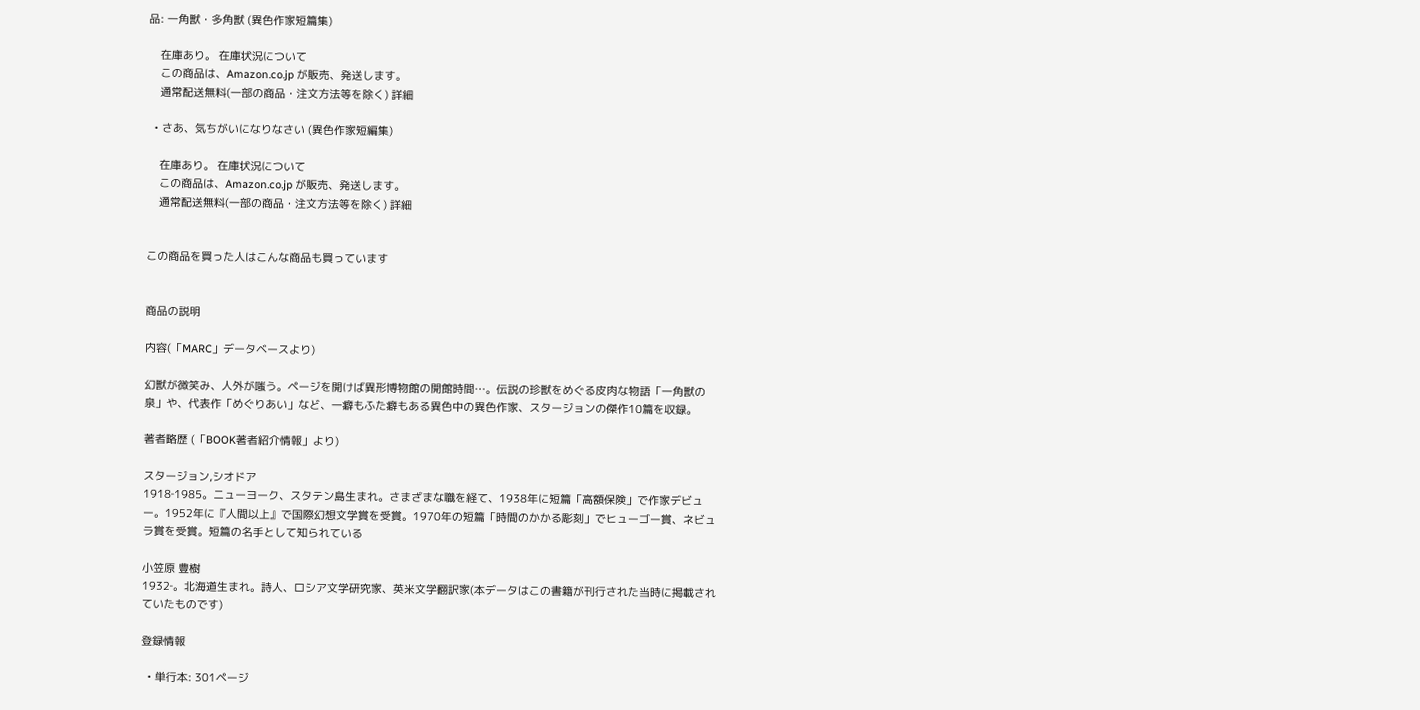品: 一角獣・多角獣 (異色作家短篇集)

    在庫あり。 在庫状況について
    この商品は、Amazon.co.jp が販売、発送します。
    通常配送無料(一部の商品・注文方法等を除く) 詳細

  • さあ、気ちがいになりなさい (異色作家短編集)

    在庫あり。 在庫状況について
    この商品は、Amazon.co.jp が販売、発送します。
    通常配送無料(一部の商品・注文方法等を除く) 詳細


この商品を買った人はこんな商品も買っています


商品の説明

内容(「MARC」データベースより)

幻獣が微笑み、人外が嗤う。ページを開けば異形博物館の開館時間…。伝説の珍獣をめぐる皮肉な物語「一角獣の泉」や、代表作「めぐりあい」など、一癖もふた癖もある異色中の異色作家、スタージョンの傑作10篇を収録。

著者略歴 (「BOOK著者紹介情報」より)

スタージョン,シオドア
1918‐1985。ニューヨーク、スタテン島生まれ。さまざまな職を経て、1938年に短篇「高額保険」で作家デビュー。1952年に『人間以上』で国際幻想文学賞を受賞。1970年の短篇「時間のかかる彫刻」でヒューゴー賞、ネビュラ賞を受賞。短篇の名手として知られている

小笠原 豊樹
1932‐。北海道生まれ。詩人、ロシア文学研究家、英米文学翻訳家(本データはこの書籍が刊行された当時に掲載されていたものです)

登録情報

  • 単行本: 301ページ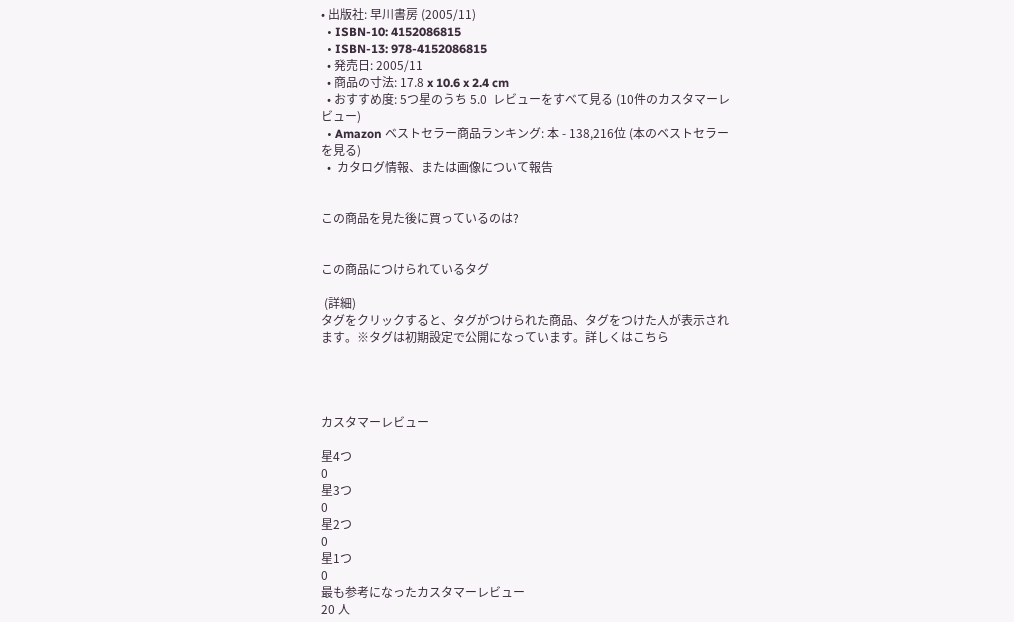• 出版社: 早川書房 (2005/11)
  • ISBN-10: 4152086815
  • ISBN-13: 978-4152086815
  • 発売日: 2005/11
  • 商品の寸法: 17.8 x 10.6 x 2.4 cm
  • おすすめ度: 5つ星のうち 5.0  レビューをすべて見る (10件のカスタマーレビュー)
  • Amazon ベストセラー商品ランキング: 本 - 138,216位 (本のベストセラーを見る)
  •  カタログ情報、または画像について報告


この商品を見た後に買っているのは?


この商品につけられているタグ

 (詳細)
タグをクリックすると、タグがつけられた商品、タグをつけた人が表示されます。※タグは初期設定で公開になっています。詳しくはこちら




カスタマーレビュー

星4つ
0
星3つ
0
星2つ
0
星1つ
0
最も参考になったカスタマーレビュー
20 人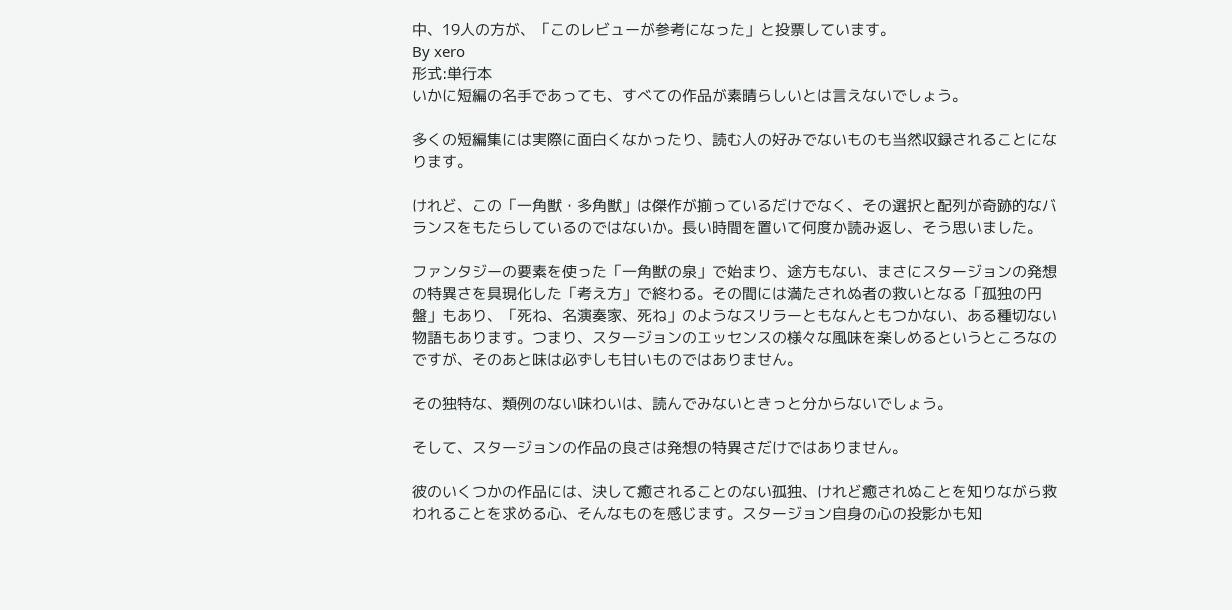中、19人の方が、「このレビューが参考になった」と投票しています。
By xero
形式:単行本
いかに短編の名手であっても、すべての作品が素晴らしいとは言えないでしょう。

多くの短編集には実際に面白くなかったり、読む人の好みでないものも当然収録されることになります。

けれど、この「一角獣・多角獣」は傑作が揃っているだけでなく、その選択と配列が奇跡的なバランスをもたらしているのではないか。長い時間を置いて何度か読み返し、そう思いました。

ファンタジーの要素を使った「一角獣の泉」で始まり、途方もない、まさにスタージョンの発想の特異さを具現化した「考え方」で終わる。その間には満たされぬ者の救いとなる「孤独の円盤」もあり、「死ね、名演奏家、死ね」のようなスリラーともなんともつかない、ある種切ない物語もあります。つまり、スタージョンのエッセンスの様々な風味を楽しめるというところなのですが、そのあと味は必ずしも甘いものではありません。

その独特な、類例のない味わいは、読んでみないときっと分からないでしょう。

そして、スタージョンの作品の良さは発想の特異さだけではありません。

彼のいくつかの作品には、決して癒されることのない孤独、けれど癒されぬことを知りながら救われることを求める心、そんなものを感じます。スタージョン自身の心の投影かも知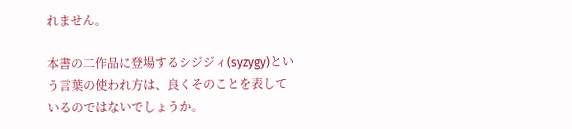れません。

本書の二作品に登場するシジジィ(syzygy)という言葉の使われ方は、良くそのことを表しているのではないでしょうか。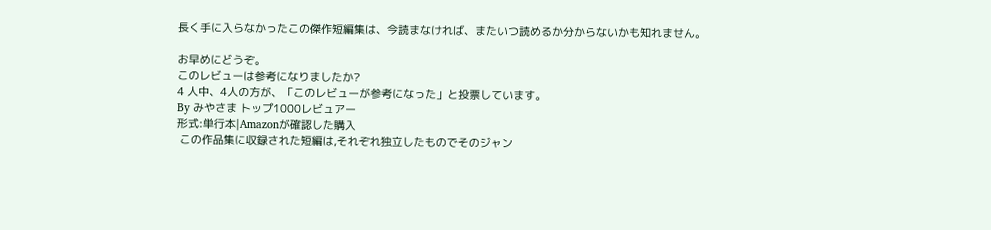長く手に入らなかったこの傑作短編集は、今読まなければ、またいつ読めるか分からないかも知れません。

お早めにどうぞ。
このレビューは参考になりましたか?
4 人中、4人の方が、「このレビューが参考になった」と投票しています。
By みやさま トップ1000レビュアー
形式:単行本|Amazonが確認した購入
 この作品集に収録された短編は,それぞれ独立したものでそのジャン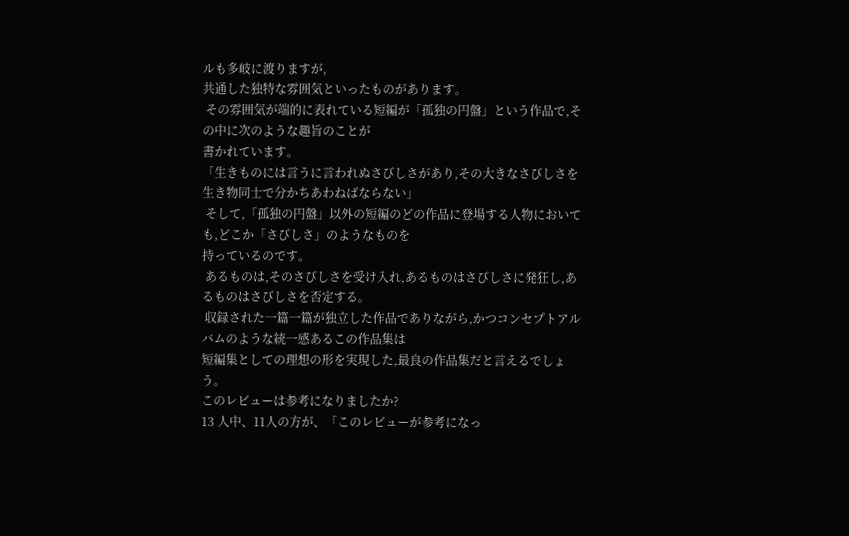ルも多岐に渡りますが,
共通した独特な雰囲気といったものがあります。
 その雰囲気が端的に表れている短編が「孤独の円盤」という作品で,その中に次のような趣旨のことが
書かれています。
「生きものには言うに言われぬさびしさがあり,その大きなさびしさを生き物同士で分かちあわねばならない」
 そして,「孤独の円盤」以外の短編のどの作品に登場する人物においても,どこか「さびしさ」のようなものを
持っているのです。
 あるものは,そのさびしさを受け入れ,あるものはさびしさに発狂し,あるものはさびしさを否定する。
 収録された一篇一篇が独立した作品でありながら,かつコンセプトアルバムのような統一感あるこの作品集は
短編集としての理想の形を実現した,最良の作品集だと言えるでしょう。
このレビューは参考になりましたか?
13 人中、11人の方が、「このレビューが参考になっ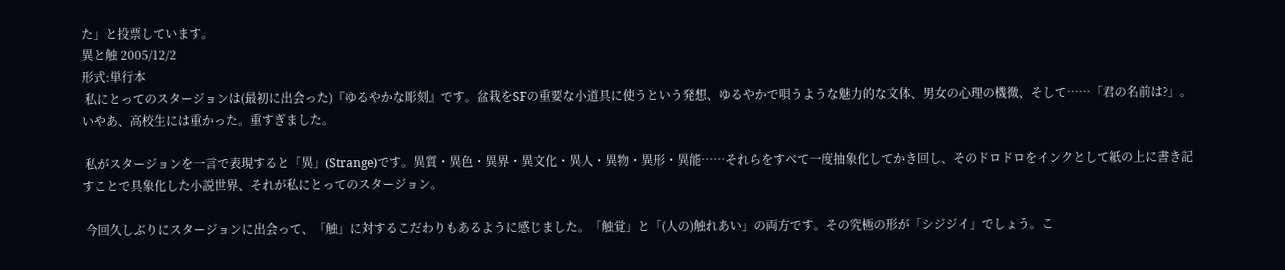た」と投票しています。
異と触 2005/12/2
形式:単行本
 私にとってのスタージョンは(最初に出会った)『ゆるやかな彫刻』です。盆栽をSFの重要な小道具に使うという発想、ゆるやかで唄うような魅力的な文体、男女の心理の機微、そして……「君の名前は?」。いやあ、高校生には重かった。重すぎました。

 私がスタージョンを一言で表現すると「異」(Strange)です。異質・異色・異界・異文化・異人・異物・異形・異能……それらをすべて一度抽象化してかき回し、そのドロドロをインクとして紙の上に書き記すことで具象化した小説世界、それが私にとってのスタージョン。

 今回久しぶりにスタージョンに出会って、「触」に対するこだわりもあるように感じました。「触覚」と「(人の)触れあい」の両方です。その究極の形が「シジジイ」でしょう。こ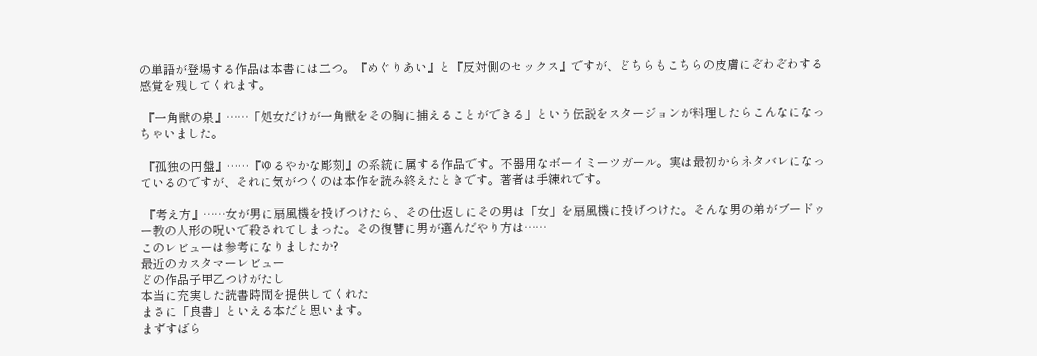の単語が登場する作品は本書には二つ。『めぐりあい』と『反対側のセックス』ですが、どちらもこちらの皮膚にぞわぞわする感覚を残してくれます。

 『一角獣の泉』……「処女だけが一角獣をその胸に捕えることができる」という伝説をスタージョンが料理したらこんなになっちゃいました。

 『孤独の円盤』……『ゆるやかな彫刻』の系統に属する作品です。不器用なボーイミーツガール。実は最初からネタバレになっているのですが、それに気がつくのは本作を読み終えたときです。著者は手練れです。

 『考え方』……女が男に扇風機を投げつけたら、その仕返しにその男は「女」を扇風機に投げつけた。そんな男の弟がブードゥー教の人形の呪いで殺されてしまった。その復讐に男が選んだやり方は……
このレビューは参考になりましたか?
最近のカスタマーレビュー
どの作品子甲乙つけがたし
本当に充実した読書時間を提供してくれた
まさに「良書」といえる本だと思います。
まずすばら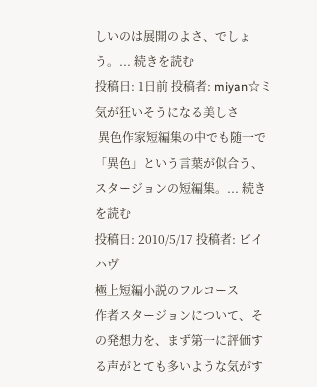しいのは展開のよさ、でしょう。... 続きを読む
投稿日: 1日前 投稿者: miyan☆ミ
気が狂いそうになる美しさ
 異色作家短編集の中でも随一で「異色」という言葉が似合う、スタージョンの短編集。... 続きを読む
投稿日: 2010/5/17 投稿者: ビイハヴ
極上短編小説のフルコース
作者スタージョンについて、その発想力を、まず第一に評価する声がとても多いような気がす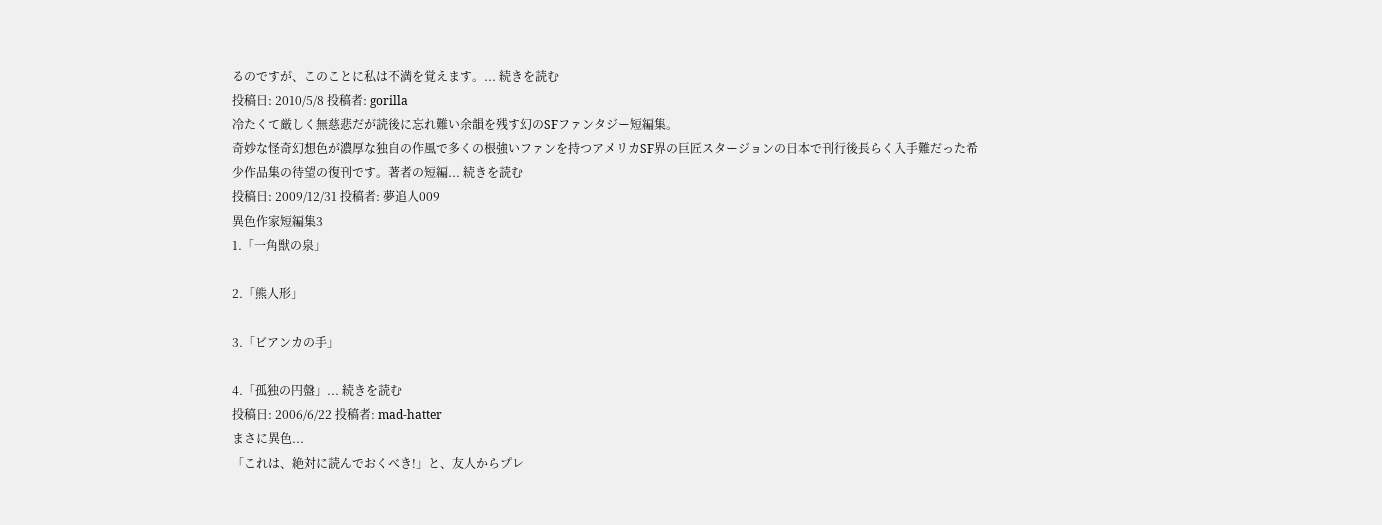るのですが、このことに私は不満を覚えます。... 続きを読む
投稿日: 2010/5/8 投稿者: gorilla
冷たくて厳しく無慈悲だが読後に忘れ難い余韻を残す幻のSFファンタジー短編集。
奇妙な怪奇幻想色が濃厚な独自の作風で多くの根強いファンを持つアメリカSF界の巨匠スタージョンの日本で刊行後長らく入手難だった希少作品集の待望の復刊です。著者の短編... 続きを読む
投稿日: 2009/12/31 投稿者: 夢追人009
異色作家短編集3
1.「一角獣の泉」

2.「熊人形」

3.「ビアンカの手」

4.「孤独の円盤」... 続きを読む
投稿日: 2006/6/22 投稿者: mad-hatter
まさに異色...
「これは、絶対に読んでおくべき!」と、友人からプレ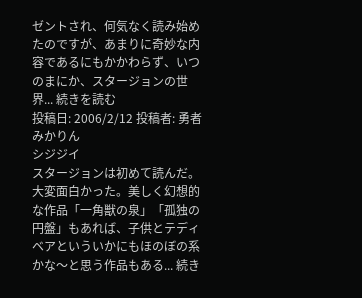ゼントされ、何気なく読み始めたのですが、あまりに奇妙な内容であるにもかかわらず、いつのまにか、スタージョンの世界... 続きを読む
投稿日: 2006/2/12 投稿者: 勇者みかりん
シジジイ
スタージョンは初めて読んだ。大変面白かった。美しく幻想的な作品「一角獣の泉」「孤独の円盤」もあれば、子供とテディベアといういかにもほのぼの系かな〜と思う作品もある... 続き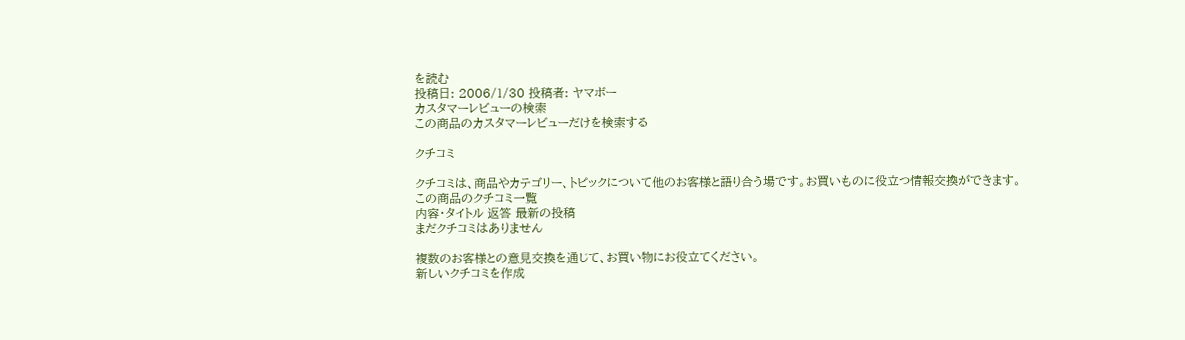を読む
投稿日: 2006/1/30 投稿者: ヤマボー
カスタマーレビューの検索
この商品のカスタマーレビューだけを検索する

クチコミ

クチコミは、商品やカテゴリー、トピックについて他のお客様と語り合う場です。お買いものに役立つ情報交換ができます。
この商品のクチコミ一覧
内容・タイトル 返答 最新の投稿
まだクチコミはありません

複数のお客様との意見交換を通じて、お買い物にお役立てください。
新しいクチコミを作成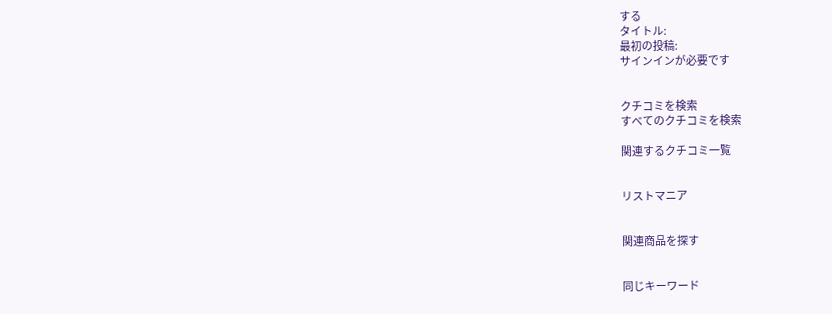する
タイトル:
最初の投稿:
サインインが必要です


クチコミを検索
すべてのクチコミを検索

関連するクチコミ一覧


リストマニア


関連商品を探す


同じキーワード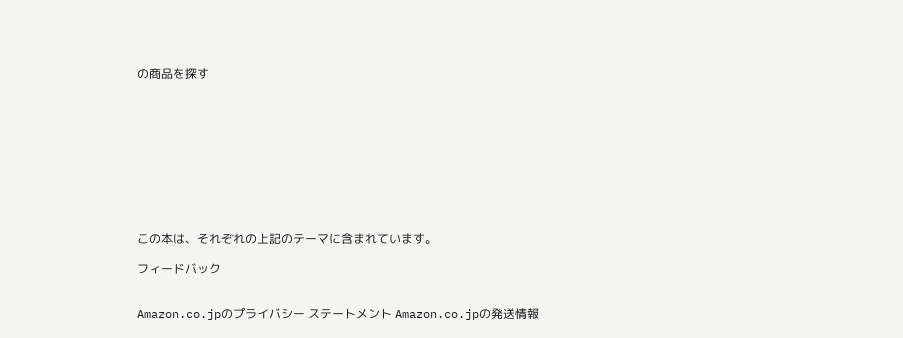の商品を探す










この本は、それぞれの上記のテーマに含まれています。

フィードバック


Amazon.co.jpのプライバシー ステートメント Amazon.co.jpの発送情報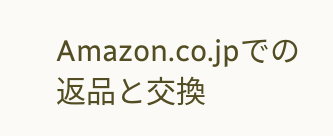Amazon.co.jpでの返品と交換